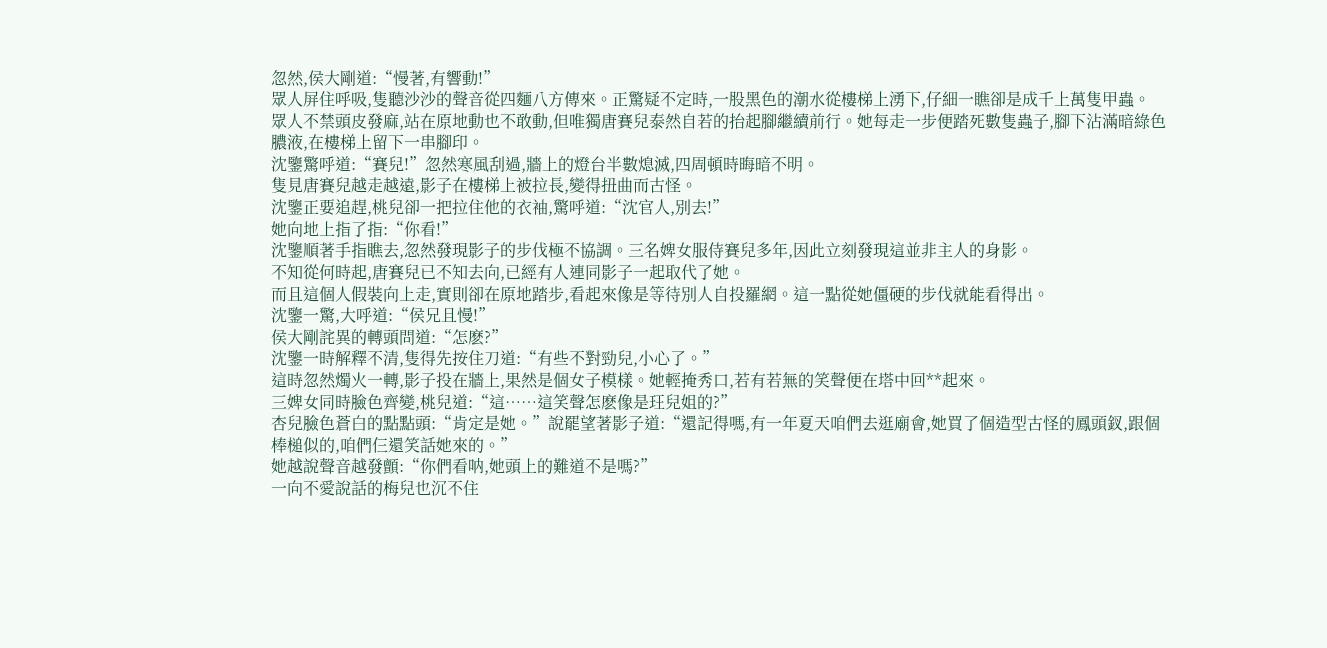忽然,侯大剛道:“慢著,有響動!”
眾人屏住呼吸,隻聽沙沙的聲音從四麵八方傳來。正驚疑不定時,一股黑色的潮水從樓梯上湧下,仔細一瞧卻是成千上萬隻甲蟲。
眾人不禁頭皮發麻,站在原地動也不敢動,但唯獨唐賽兒泰然自若的抬起腳繼續前行。她每走一步便踏死數隻蟲子,腳下沾滿暗綠色膿液,在樓梯上留下一串腳印。
沈鑒驚呼道:“賽兒!”忽然寒風刮過,牆上的燈台半數熄滅,四周頓時晦暗不明。
隻見唐賽兒越走越遠,影子在樓梯上被拉長,變得扭曲而古怪。
沈鑒正要追趕,桃兒卻一把拉住他的衣袖,驚呼道:“沈官人,別去!”
她向地上指了指:“你看!”
沈鑒順著手指瞧去,忽然發現影子的步伐極不協調。三名婢女服侍賽兒多年,因此立刻發現這並非主人的身影。
不知從何時起,唐賽兒已不知去向,已經有人連同影子一起取代了她。
而且這個人假裝向上走,實則卻在原地踏步,看起來像是等待別人自投羅網。這一點從她僵硬的步伐就能看得出。
沈鑒一驚,大呼道:“侯兄且慢!”
侯大剛詫異的轉頭問道:“怎麽?”
沈鑒一時解釋不清,隻得先按住刀道:“有些不對勁兒,小心了。”
這時忽然燭火一轉,影子投在牆上,果然是個女子模樣。她輕掩秀口,若有若無的笑聲便在塔中回**起來。
三婢女同時臉色齊變,桃兒道:“這……這笑聲怎麽像是玨兒姐的?”
杏兒臉色蒼白的點點頭:“肯定是她。”說罷望著影子道:“還記得嗎,有一年夏天咱們去逛廟會,她買了個造型古怪的鳳頭釵,跟個棒槌似的,咱們仨還笑話她來的。”
她越說聲音越發顫:“你們看呐,她頭上的難道不是嗎?”
一向不愛說話的梅兒也沉不住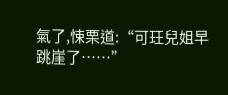氣了,悚栗道:“可玨兒姐早跳崖了……”